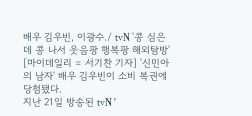배우 김우빈, 이광수./ tvN '콩 심은 데 콩 나서 웃음팡 행복팡 해외탐방'
[마이데일리 = 서기찬 기자] '신민아의 남자' 배우 김우빈이 소비 복권에 당첨됐다.
지난 21일 방송된 tvN '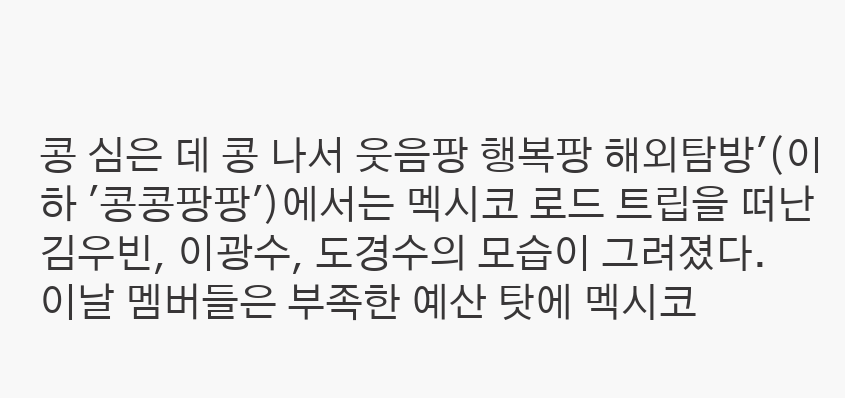콩 심은 데 콩 나서 웃음팡 행복팡 해외탐방'(이하 '콩콩팡팡')에서는 멕시코 로드 트립을 떠난 김우빈, 이광수, 도경수의 모습이 그려졌다.
이날 멤버들은 부족한 예산 탓에 멕시코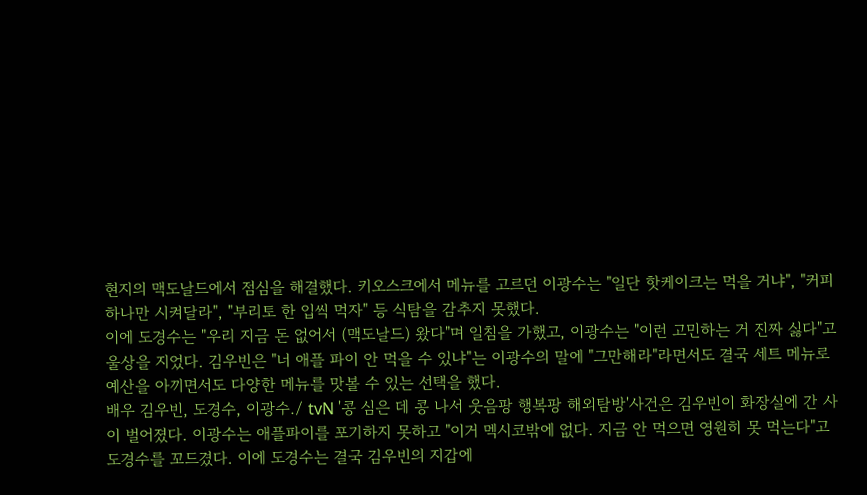현지의 맥도날드에서 점심을 해결했다. 키오스크에서 메뉴를 고르던 이광수는 "일단 핫케이크는 먹을 거냐", "커피 하나만 시켜달라", "부리토 한 입씩 먹자" 등 식탐을 감추지 못했다.
이에 도경수는 "우리 지금 돈 없어서 (맥도날드) 왔다"며 일침을 가했고, 이광수는 "이런 고민하는 거 진짜 싫다"고 울상을 지었다. 김우빈은 "너 애플 파이 안 먹을 수 있냐"는 이광수의 말에 "그만해라"라면서도 결국 세트 메뉴로 예산을 아끼면서도 다양한 메뉴를 맛볼 수 있는 선택을 했다.
배우 김우빈, 도경수, 이광수./ tvN '콩 심은 데 콩 나서 웃음팡 행복팡 해외탐방'사건은 김우빈이 화장실에 간 사이 벌어졌다. 이광수는 애플파이를 포기하지 못하고 "이거 멕시코밖에 없다. 지금 안 먹으면 영원히 못 먹는다"고 도경수를 꼬드겼다. 이에 도경수는 결국 김우빈의 지갑에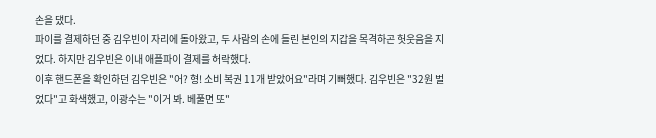손을 댔다.
파이를 결제하던 중 김우빈이 자리에 돌아왔고, 두 사람의 손에 들린 본인의 지갑을 목격하곤 헛웃음을 지었다. 하지만 김우빈은 이내 애플파이 결제를 허락했다.
이후 핸드폰을 확인하던 김우빈은 "어? 형! 소비 복권 11개 받았어요"라며 기뻐했다. 김우빈은 "32원 벌었다"고 화색했고, 이광수는 "이거 봐. 베풀면 또"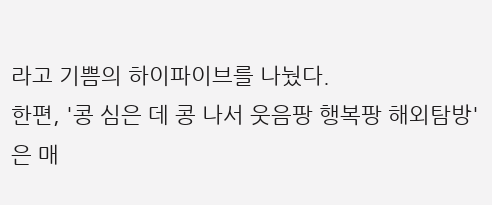라고 기쁨의 하이파이브를 나눴다.
한편, '콩 심은 데 콩 나서 웃음팡 행복팡 해외탐방'은 매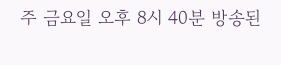주 금요일 오후 8시 40분 방송된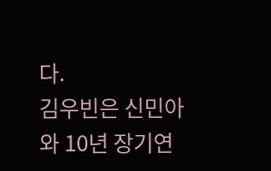다.
김우빈은 신민아와 10년 장기연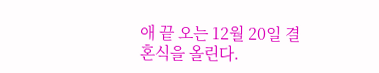애 끝 오는 12월 20일 결혼식을 올린다.